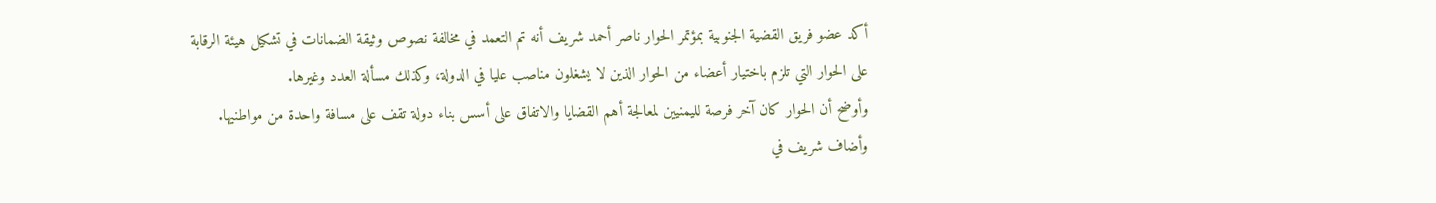أكد عضو فريق القضية الجنوبية بمؤتمر الحوار ناصر أحمد شريف أنه تم التعمد في مخالفة نصوص وثيقة الضمانات في تشكيل هيئة الرقابة على الحوار التي تلزم باختيار أعضاء من الحوار الذين لا يشغلون مناصب عليا في الدولة، وكذلك مسألة العدد وغيرها.
وأوضح أن الحوار كان آخر فرصة لليمنيين لمعالجة أهم القضايا والاتفاق على أسس بناء دولة تقف على مسافة واحدة من مواطنيها.
وأضاف شريف في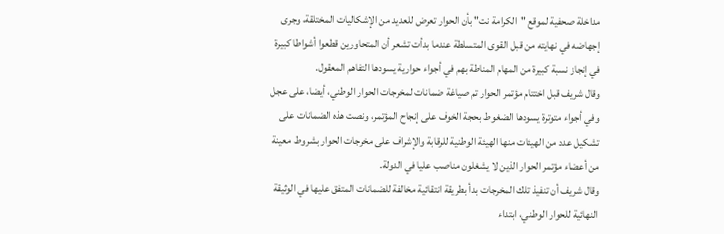مداخلة صحفية لموقع "الكرامة نت" بأن الحوار تعرض للعديد من الإشكاليات المختلقة، وجرى إجهاضه في نهايته من قبل القوى المتسلطة عندما بدأت تشعر أن المتحاورين قطعوا أشواطا كبيرة في إنجاز نسبة كبيرة من المهام المناطة بهم في أجواء حوارية يسودها التفاهم المعقول.
وقال شريف قبل اختتام مؤتمر الحوار تم صياغة ضمانات لمخرجات الحوار الوطني، أيضا، على عجل وفي أجواء متوترة يسودها الضغوط بحجة الخوف على إنجاح المؤتمر، ونصت هذه الضمانات على تشكيل عدد من الهيئات منها الهيئة الوطنية للرقابة والإشراف على مخرجات الحوار بشروط معينة من أعضاء مؤتمر الحوار الذين لا يشغلون مناصب عليا في الدولة.
وقال شريف أن تنفيذ تلك المخرجات بدأ بطريقة انتقائية مخالفة للضمانات المتفق عليها في الوثيقة النهائية للحوار الوطني، ابتداء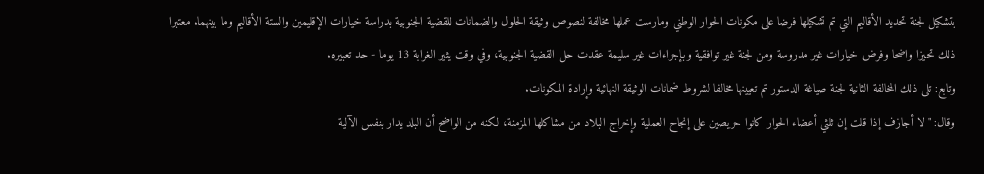بتشكيل لجنة تحديد الأقاليم التي تم تشكيلها فرضا على مكونات الحوار الوطني ومارست عملها مخالفة لنصوص وثيقة الحلول والضمانات للقضية الجنوبية بدراسة خيارات الإقليمين والستة الأقاليم وما بينهما. معتبرا ذلك تحيزا واضحا وفرض خيارات غير مدروسة ومن لجنة غير توافقية وبإجراءات غير سليمة عقدت حل القضية الجنوبية، وفي وقت يثير الغرابة 13 يوما - حد تعبيره.
وتابع: تلى ذلك المخالفة الثانية لجنة صياغة الدستور تم تعيينها مخالفا لشروط ضمانات الوثيقة النهائية وإرادة المكونات.
وقال: "لا أجازف إذا قلت إن ثلثي أعضاء الحوار كانوا حريصين على إنجاح العملية وإخراج البلاد من مشاكلها المزمنة، لكنه من الواضح أن البلد يدار بنفس الآلية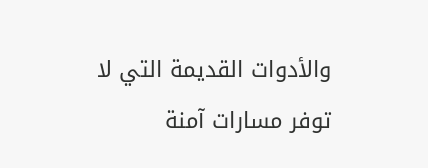والأدوات القديمة التي لا توفر مسارات آمنة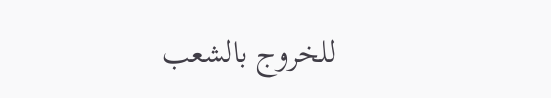للخروج بالشعب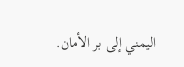اليمني إلى بر الأمان.